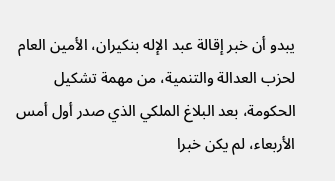يبدو أن خبر إقالة عبد الإله بنكيران، الأمين العام لحزب العدالة والتنمية، من مهمة تشكيل الحكومة، بعد البلاغ الملكي الذي صدر أول أمس الأربعاء، لم يكن خبرا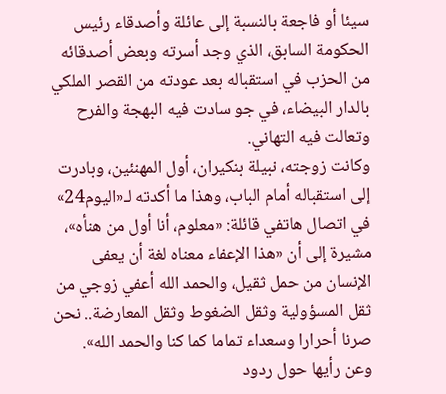سيئا أو فاجعة بالنسبة إلى عائلة وأصدقاء رئيس الحكومة السابق، الذي وجد أسرته وبعض أصدقائه من الحزب في استقباله بعد عودته من القصر الملكي بالدار البيضاء، في جو سادت فيه البهجة والفرح وتعالت فيه التهاني.
وكانت زوجته، نبيلة بنكيران، أول المهنئين، وبادرت إلى استقباله أمام الباب، وهذا ما أكدته لـ«اليوم24» في اتصال هاتفي قائلة: «معلوم، أنا أول من هنأه»، مشيرة إلى أن «هذا الإعفاء معناه لغة أن يعفى الإنسان من حمل ثقيل، والحمد الله أعفي زوجي من ثقل المسؤولية وثقل الضغوط وثقل المعارضة.. نحن صرنا أحرارا وسعداء تماما كما كنا والحمد الله».
وعن رأيها حول ردود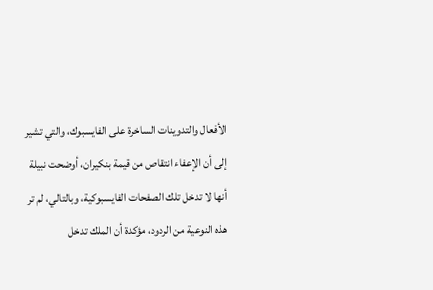الأفعال والتدوينات الساخرة على الفايسبوك، والتي تشير إلى أن الإعفاء انتقاص من قيمة بنكيران، أوضحت نبيلة أنها لا تدخل تلك الصفحات الفايسبوكية، وبالتالي، لم تر هذه النوعية من الردود، مؤكدة أن الملك تدخل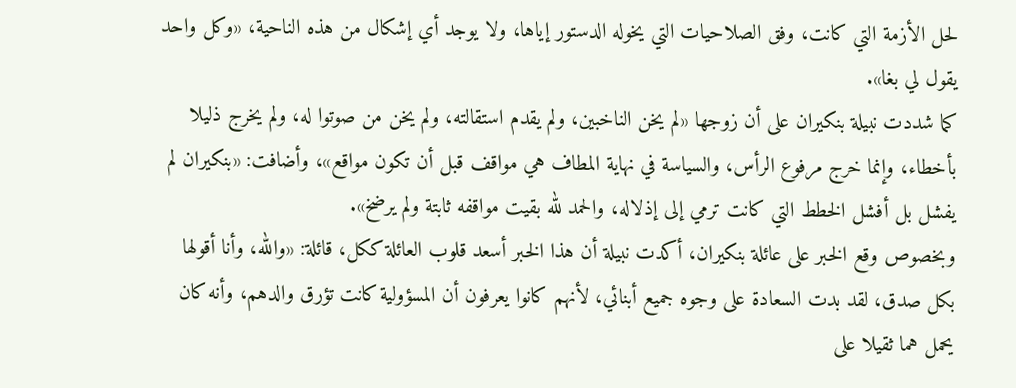لحل الأزمة التي كانت، وفق الصلاحيات التي يخوله الدستور إياها، ولا يوجد أي إشكال من هذه الناحية، «وكل واحد يقول لي بغا».
كما شددت نبيلة بنكيران على أن زوجها «لم يخن الناخبين، ولم يقدم استقالته، ولم يخن من صوتوا له، ولم يخرج ذليلا بأخطاء، وإنما خرج مرفوع الرأس، والسياسة في نهاية المطاف هي مواقف قبل أن تكون مواقع»، وأضافت: «بنكيران لم يفشل بل أفشل الخطط التي كانت ترمي إلى إذلاله، والحمد لله بقيت مواقفه ثابتة ولم يرضخ».
وبخصوص وقع الخبر على عائلة بنكيران، أكدت نبيلة أن هذا الخبر أسعد قلوب العائلة ككل، قائلة: «والله، وأنا أقولها بكل صدق، لقد بدت السعادة على وجوه جميع أبنائي، لأنهم كانوا يعرفون أن المسؤولية كانت تؤرق والدهم، وأنه كان يحمل هما ثقيلا على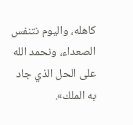كاهله، واليوم نتنفس الصعداء، ونحمد الله على الحل الذي جاد به الملك».